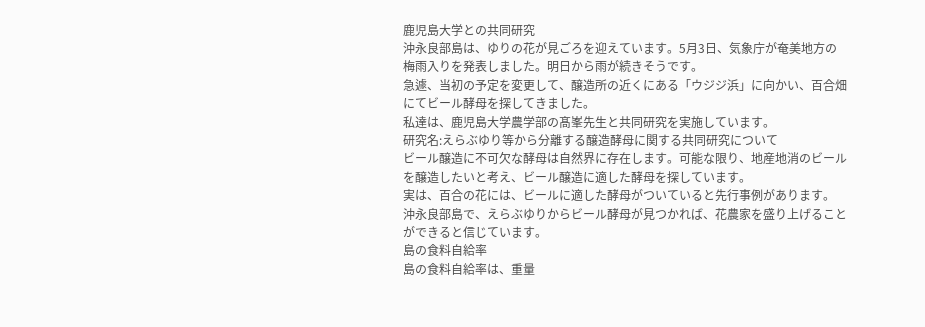鹿児島大学との共同研究
沖永良部島は、ゆりの花が見ごろを迎えています。5月3日、気象庁が奄美地方の梅雨入りを発表しました。明日から雨が続きそうです。
急遽、当初の予定を変更して、醸造所の近くにある「ウジジ浜」に向かい、百合畑にてビール酵母を探してきました。
私達は、鹿児島大学農学部の髙峯先生と共同研究を実施しています。
研究名:えらぶゆり等から分離する醸造酵母に関する共同研究について
ビール醸造に不可欠な酵母は自然界に存在します。可能な限り、地産地消のビールを醸造したいと考え、ビール醸造に適した酵母を探しています。
実は、百合の花には、ビールに適した酵母がついていると先行事例があります。
沖永良部島で、えらぶゆりからビール酵母が見つかれば、花農家を盛り上げることができると信じています。
島の食料自給率
島の食料自給率は、重量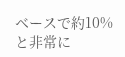ベースで約10%と非常に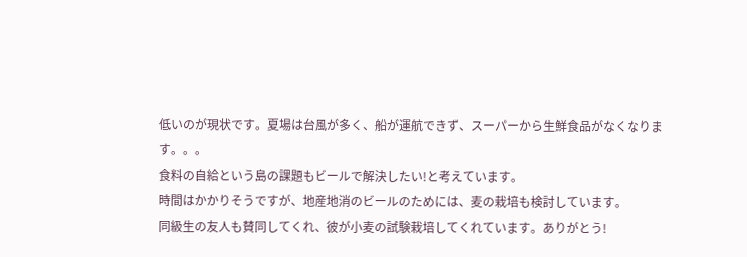低いのが現状です。夏場は台風が多く、船が運航できず、スーパーから生鮮食品がなくなります。。。
食料の自給という島の課題もビールで解決したい!と考えています。
時間はかかりそうですが、地産地消のビールのためには、麦の栽培も検討しています。
同級生の友人も賛同してくれ、彼が小麦の試験栽培してくれています。ありがとう!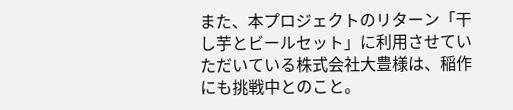また、本プロジェクトのリターン「干し芋とビールセット」に利用させていただいている株式会社大豊様は、稲作にも挑戦中とのこと。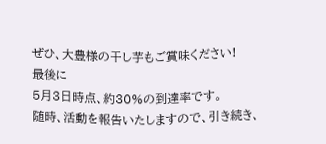ぜひ、大豊様の干し芋もご賞味ください!
最後に
5月3日時点、約30%の到達率です。
随時、活動を報告いたしますので、引き続き、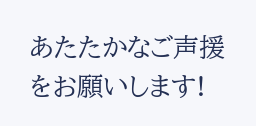あたたかなご声援をお願いします!